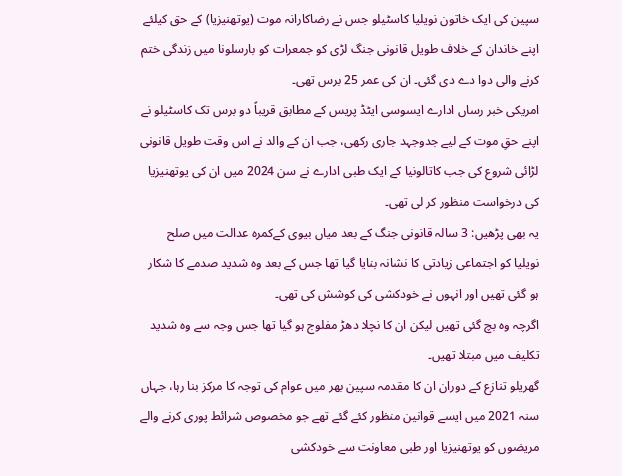سپین کی ایک خاتون نویلیا کاسٹیلو جس نے رضاکارانہ موت (یوتھنیزیا) کے حق کیلئے اپنے خاندان کے خلاف طویل قانونی جنگ لڑی کو جمعرات کو بارسلونا میں زندگی ختم کرنے والی دوا دے دی گئی۔ ان کی عمر 25 برس تھی۔
امریکی خبر رساں ادارے ایسوسی ایٹڈ پریس کے مطابق قریباً دو برس تک کاسٹیلو نے اپنے حقِ موت کے لیے جدوجہد جاری رکھی، جب ان کے والد نے اس وقت طویل قانونی لڑائی شروع کی جب کاتالونیا کے ایک طبی ادارے نے سن 2024 میں ان کی یوتھنیزیا کی درخواست منظور کر لی تھی۔
یہ بھی پڑھیں: 3 سالہ قانونی جنگ کے بعد میاں بیوی کےکمرہ عدالت میں صلح
نویلیا کو اجتماعی زیادتی کا نشانہ بنایا گیا تھا جس کے بعد وہ شدید صدمے کا شکار ہو گئی تھیں اور انہوں نے خودکشی کی کوشش کی تھی۔
اگرچہ وہ بچ گئی تھیں لیکن ان کا نچلا دھڑ مفلوج ہو گیا تھا جس وجہ سے وہ شدید تکلیف میں مبتلا تھیں۔
گھریلو تنازع کے دوران ان کا مقدمہ سپین بھر میں عوام کی توجہ کا مرکز بنا رہا، جہاں سنہ 2021 میں ایسے قوانین منظور کئے گئے تھے جو مخصوص شرائط پوری کرنے والے مریضوں کو یوتھنیزیا اور طبی معاونت سے خودکشی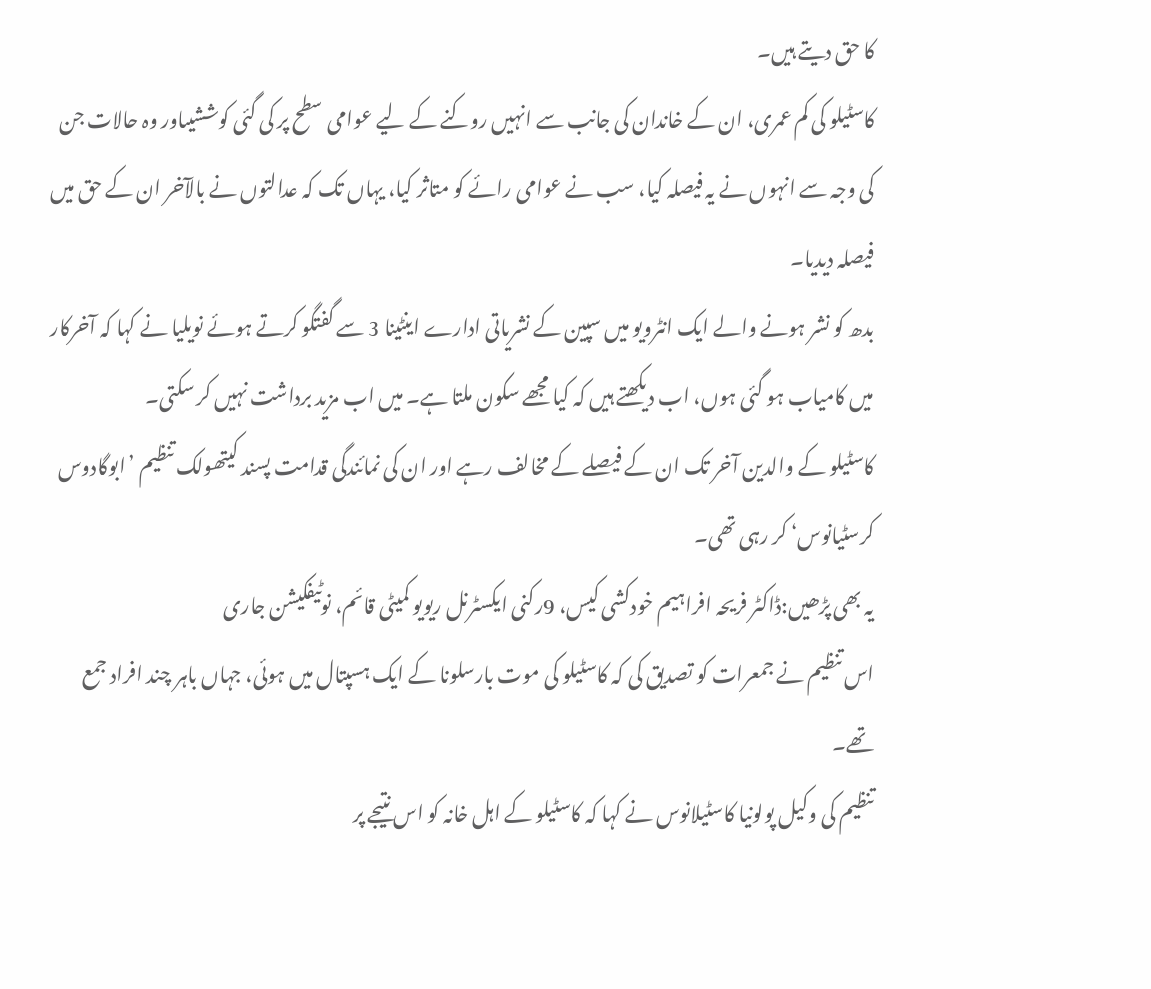کا حق دیتے ہیں۔
کاسٹیلو کی کم عمری، ان کے خاندان کی جانب سے انہیں روکنے کے لیے عوامی سطح پر کی گئی کوششیںاور وہ حالات جن کی وجہ سے انہوں نے یہ فیصلہ کیا، سب نے عوامی رائے کو متاثر کیا، یہاں تک کہ عدالتوں نے بالآخر ان کے حق میں فیصلہ دیدیا۔
بدھ کو نشر ہونے والے ایک انٹرویو میں سپین کے نشریاتی ادارے اینٹینا 3 سے گفتگو کرتے ہوئے نویلیا نے کہا کہ آخرکار میں کامیاب ہو گئی ہوں، اب دیکھتے ہیں کہ کیا مجھے سکون ملتا ہے۔ میں اب مزید برداشت نہیں کر سکتی۔
کاسٹیلو کے والدین آخر تک ان کے فیصلے کے مخالف رہے اور ان کی نمائندگی قدامت پسند کیتھولک تنظیم ’ابوگادوس کرسٹیانوس‘ کر رہی تھی۔
یہ بھی پڑھیں:ڈاکٹر فریحہ افراہیم خودکشی کیس، 9رکنی ایکسٹرنل ریویو کمیٹی قائم، نوٹیفکیشن جاری
اس تنظیم نے جمعرات کو تصدیق کی کہ کاسٹیلو کی موت بارسلونا کے ایک ہسپتال میں ہوئی، جہاں باہر چند افراد جمع تھے۔
تنظیم کی وکیل پولونیا کاسٹیلانوس نے کہا کہ کاسٹیلو کے اہل خانہ کو اس نتیجے پر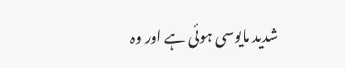شدید مایوسی ہوئی ہے اور وہ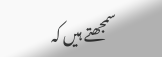سمجھتے ہیں کہ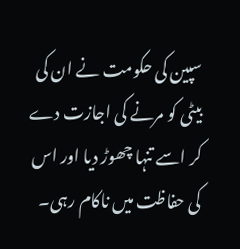سپین کی حکومت نے ان کی بیٹی کو مرنے کی اجازت دے کر اسے تنہا چھوڑ دیا اور اس کی حفاظت میں ناکام رہی۔